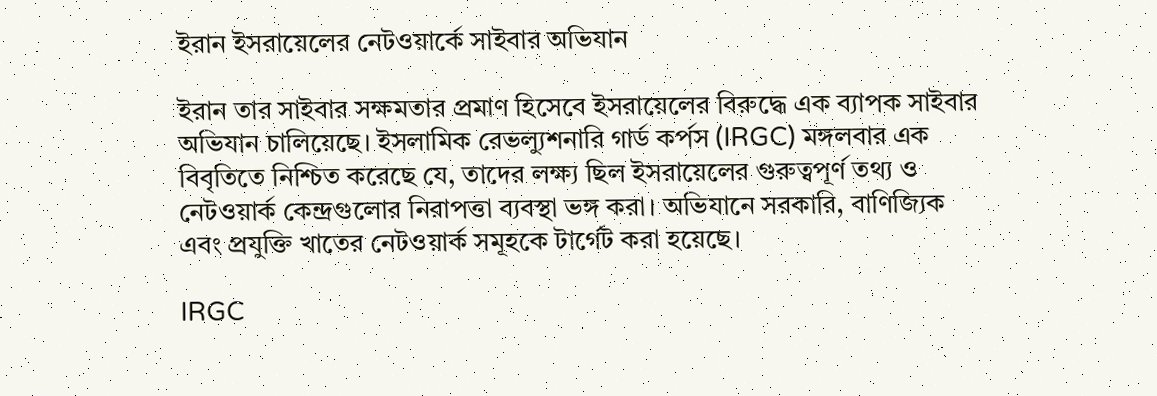ইরান ইসরায়েলের নেটওয়ার্কে সাইবার অভিযান

ইরান তার সাইবার সক্ষমতার প্রমাণ হিসেবে ইসরায়েলের বিরুদ্ধে এক ব্যাপক সাইবার অভিযান চালিয়েছে। ইসলামিক রেভল্যুশনারি গার্ড কর্পস (IRGC) মঙ্গলবার এক বিবৃতিতে নিশ্চিত করেছে যে, তাদের লক্ষ্য ছিল ইসরায়েলের গুরুত্বপূর্ণ তথ্য ও নেটওয়ার্ক কেন্দ্রগুলোর নিরাপত্তা ব্যবস্থা ভঙ্গ করা। অভিযানে সরকারি, বাণিজ্যিক এবং প্রযুক্তি খাতের নেটওয়ার্ক সমূহকে টার্গেট করা হয়েছে।

IRGC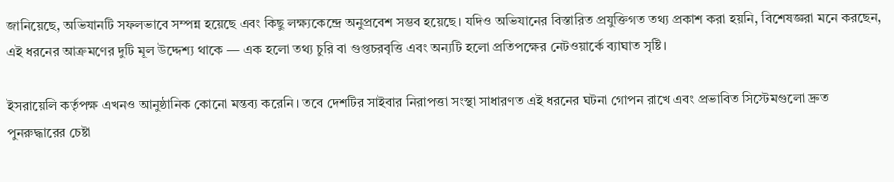জানিয়েছে, অভিযানটি সফলভাবে সম্পন্ন হয়েছে এবং কিছু লক্ষ্যকেন্দ্রে অনুপ্রবেশ সম্ভব হয়েছে। যদিও অভিযানের বিস্তারিত প্রযুক্তিগত তথ্য প্রকাশ করা হয়নি, বিশেষজ্ঞরা মনে করছেন, এই ধরনের আক্রমণের দুটি মূল উদ্দেশ্য থাকে — এক হলো তথ্য চুরি বা গুপ্তচরবৃত্তি এবং অন্যটি হলো প্রতিপক্ষের নেটওয়ার্কে ব্যাঘাত সৃষ্টি।

ইসরায়েলি কর্তৃপক্ষ এখনও আনুষ্ঠানিক কোনো মন্তব্য করেনি। তবে দেশটির সাইবার নিরাপত্তা সংস্থা সাধারণত এই ধরনের ঘটনা গোপন রাখে এবং প্রভাবিত সিস্টেমগুলো দ্রুত পুনরুদ্ধারের চেষ্টা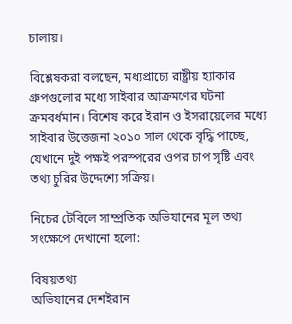চালায়।

বিশ্লেষকরা বলছেন, মধ্যপ্রাচ্যে রাষ্ট্রীয় হ্যাকার গ্রুপগুলোর মধ্যে সাইবার আক্রমণের ঘটনা ক্রমবর্ধমান। বিশেষ করে ইরান ও ইসরায়েলের মধ্যে সাইবার উত্তেজনা ২০১০ সাল থেকে বৃদ্ধি পাচ্ছে, যেখানে দুই পক্ষই পরস্পরের ওপর চাপ সৃষ্টি এবং তথ্য চুরির উদ্দেশ্যে সক্রিয়।

নিচের টেবিলে সাম্প্রতিক অভিযানের মূল তথ্য সংক্ষেপে দেখানো হলো:

বিষয়তথ্য
অভিযানের দেশইরান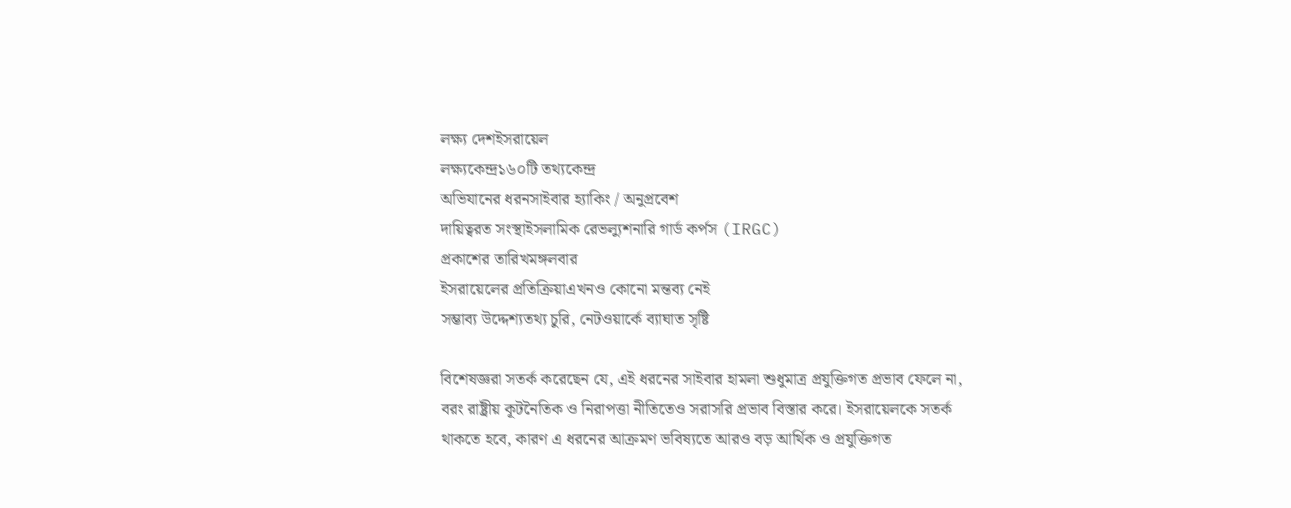লক্ষ্য দেশইসরায়েল
লক্ষ্যকেন্দ্র১৬০টি তথ্যকেন্দ্র
অভিযানের ধরনসাইবার হ্যাকিং / অনুপ্রবেশ
দায়িত্বরত সংস্থাইসলামিক রেভল্যুশনারি গার্ড কর্পস (IRGC)
প্রকাশের তারিখমঙ্গলবার
ইসরায়েলের প্রতিক্রিয়াএখনও কোনো মন্তব্য নেই
সম্ভাব্য উদ্দেশ্যতথ্য চুরি, নেটওয়ার্কে ব্যাঘাত সৃষ্টি

বিশেষজ্ঞরা সতর্ক করেছেন যে, এই ধরনের সাইবার হামলা শুধুমাত্র প্রযুক্তিগত প্রভাব ফেলে না, বরং রাষ্ট্রীয় কূটনৈতিক ও নিরাপত্তা নীতিতেও সরাসরি প্রভাব বিস্তার করে। ইসরায়েলকে সতর্ক থাকতে হবে, কারণ এ ধরনের আক্রমণ ভবিষ্যতে আরও বড় আর্থিক ও প্রযুক্তিগত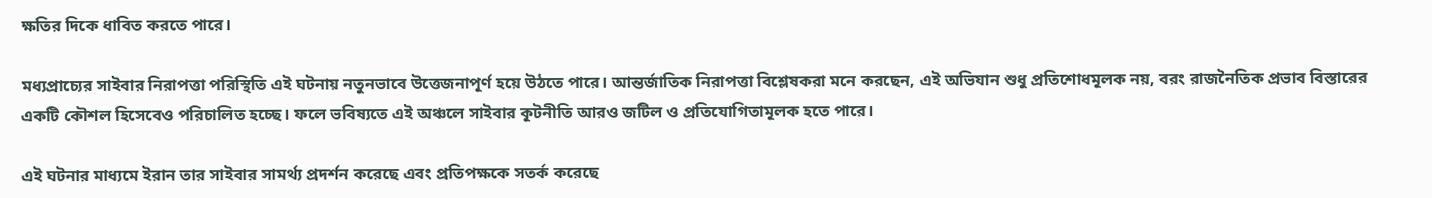ক্ষতির দিকে ধাবিত করতে পারে।

মধ্যপ্রাচ্যের সাইবার নিরাপত্তা পরিস্থিতি এই ঘটনায় নতুনভাবে উত্তেজনাপূর্ণ হয়ে উঠতে পারে। আন্তর্জাতিক নিরাপত্তা বিশ্লেষকরা মনে করছেন, এই অভিযান শুধু প্রতিশোধমূলক নয়, বরং রাজনৈতিক প্রভাব বিস্তারের একটি কৌশল হিসেবেও পরিচালিত হচ্ছে। ফলে ভবিষ্যতে এই অঞ্চলে সাইবার কূটনীতি আরও জটিল ও প্রতিযোগিতামূলক হতে পারে।

এই ঘটনার মাধ্যমে ইরান তার সাইবার সামর্থ্য প্রদর্শন করেছে এবং প্রতিপক্ষকে সতর্ক করেছে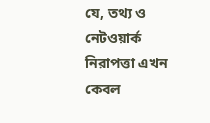যে, তথ্য ও নেটওয়ার্ক নিরাপত্তা এখন কেবল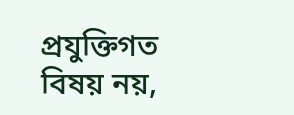প্রযুক্তিগত বিষয় নয়,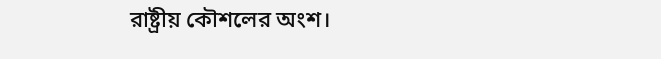রাষ্ট্রীয় কৌশলের অংশ।